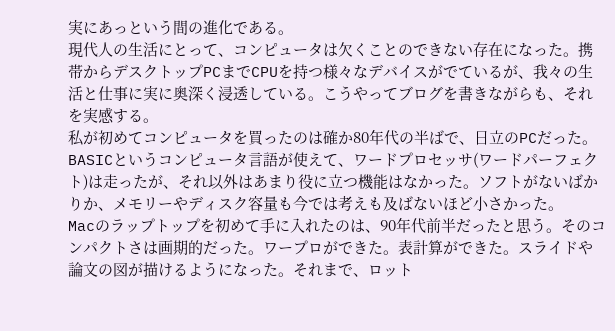実にあっという間の進化である。
現代人の生活にとって、コンピュータは欠くことのできない存在になった。携帯からデスクトップPCまでCPUを持つ様々なデバイスがでているが、我々の生活と仕事に実に奥深く浸透している。こうやってブログを書きながらも、それを実感する。
私が初めてコンピュータを買ったのは確か80年代の半ばで、日立のPCだった。BASICというコンピュータ言語が使えて、ワードプロセッサ(ワードパーフェクト)は走ったが、それ以外はあまり役に立つ機能はなかった。ソフトがないばかりか、メモリーやディスク容量も今では考えも及ばないほど小さかった。
Macのラップトップを初めて手に入れたのは、90年代前半だったと思う。そのコンパクトさは画期的だった。ワープロができた。表計算ができた。スライドや論文の図が描けるようになった。それまで、ロット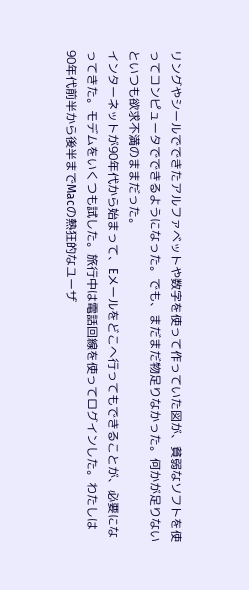リングやシールでできたアルファベットや数字を使って作っていた図が、貧弱なソフトを使ってコンピュータでできるようになった。でも、まだまだ物足りなかった。何かが足りないといつも欲求不満のままだった。
インターネットが90年代から始まって、Eメールをどこへ行ってもできることが、必要になってきた。モデムをいくつも試した。旅行中は電話回線を使ってログインした。わたしは90年代前半から後半までMacの熱狂的なユーザ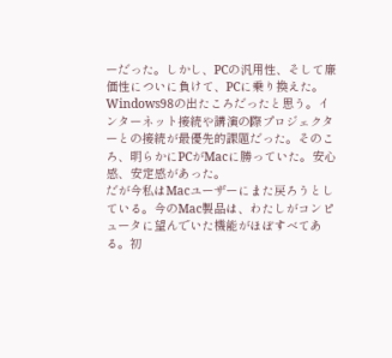ーだった。しかし、PCの汎用性、そして廉価性についに負けて、PCに乗り換えた。Windows98の出たころだったと思う。インターネット接続や講演の際プロジェクターとの接続が最優先的課題だった。そのころ、明らかにPCがMacに勝っていた。安心感、安定感があった。
だが今私はMacユーザーにまた戻ろうとしている。今のMac製品は、わたしがコンピュータに望んでいた機能がほぼすべてある。初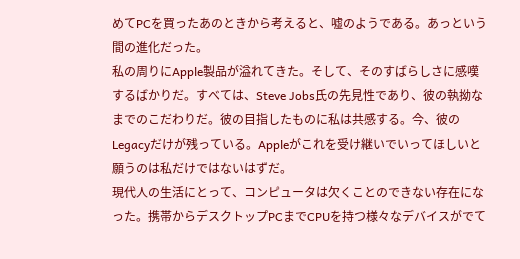めてPCを買ったあのときから考えると、嘘のようである。あっという間の進化だった。
私の周りにApple製品が溢れてきた。そして、そのすばらしさに感嘆するばかりだ。すべては、Steve Jobs氏の先見性であり、彼の執拗なまでのこだわりだ。彼の目指したものに私は共感する。今、彼のLegacyだけが残っている。Appleがこれを受け継いでいってほしいと願うのは私だけではないはずだ。
現代人の生活にとって、コンピュータは欠くことのできない存在になった。携帯からデスクトップPCまでCPUを持つ様々なデバイスがでて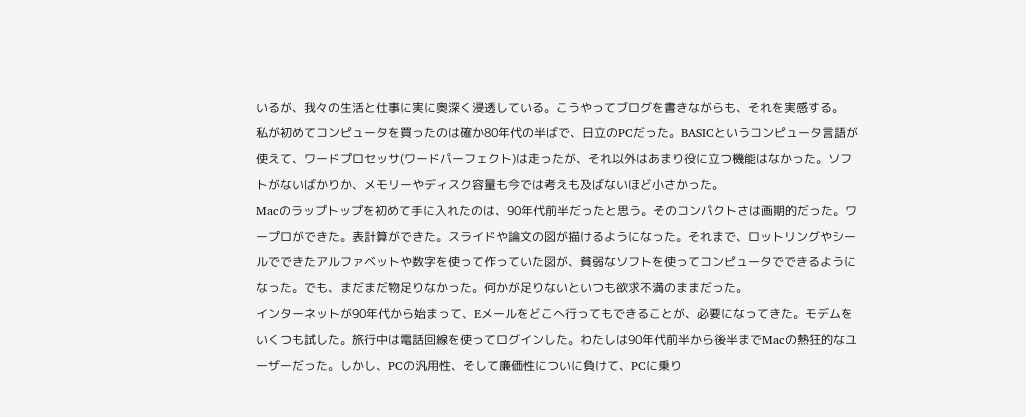いるが、我々の生活と仕事に実に奥深く浸透している。こうやってブログを書きながらも、それを実感する。
私が初めてコンピュータを買ったのは確か80年代の半ばで、日立のPCだった。BASICというコンピュータ言語が使えて、ワードプロセッサ(ワードパーフェクト)は走ったが、それ以外はあまり役に立つ機能はなかった。ソフトがないばかりか、メモリーやディスク容量も今では考えも及ばないほど小さかった。
Macのラップトップを初めて手に入れたのは、90年代前半だったと思う。そのコンパクトさは画期的だった。ワープロができた。表計算ができた。スライドや論文の図が描けるようになった。それまで、ロットリングやシールでできたアルファベットや数字を使って作っていた図が、貧弱なソフトを使ってコンピュータでできるようになった。でも、まだまだ物足りなかった。何かが足りないといつも欲求不満のままだった。
インターネットが90年代から始まって、Eメールをどこへ行ってもできることが、必要になってきた。モデムをいくつも試した。旅行中は電話回線を使ってログインした。わたしは90年代前半から後半までMacの熱狂的なユーザーだった。しかし、PCの汎用性、そして廉価性についに負けて、PCに乗り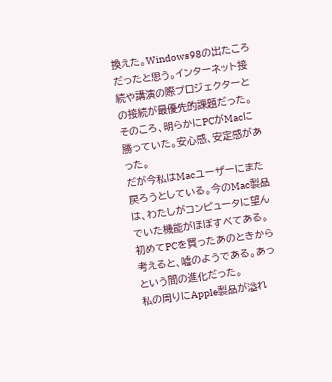換えた。Windows98の出たころだったと思う。インターネット接続や講演の際プロジェクターとの接続が最優先的課題だった。そのころ、明らかにPCがMacに勝っていた。安心感、安定感があった。
だが今私はMacユーザーにまた戻ろうとしている。今のMac製品は、わたしがコンピュータに望んでいた機能がほぼすべてある。初めてPCを買ったあのときから考えると、嘘のようである。あっという間の進化だった。
私の周りにApple製品が溢れ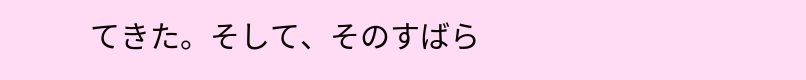てきた。そして、そのすばら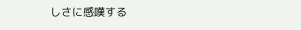しさに感嘆する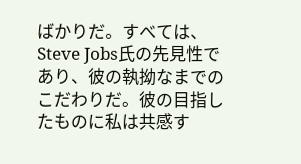ばかりだ。すべては、Steve Jobs氏の先見性であり、彼の執拗なまでのこだわりだ。彼の目指したものに私は共感す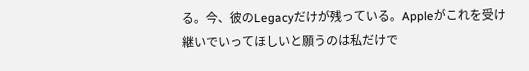る。今、彼のLegacyだけが残っている。Appleがこれを受け継いでいってほしいと願うのは私だけで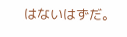はないはずだ。